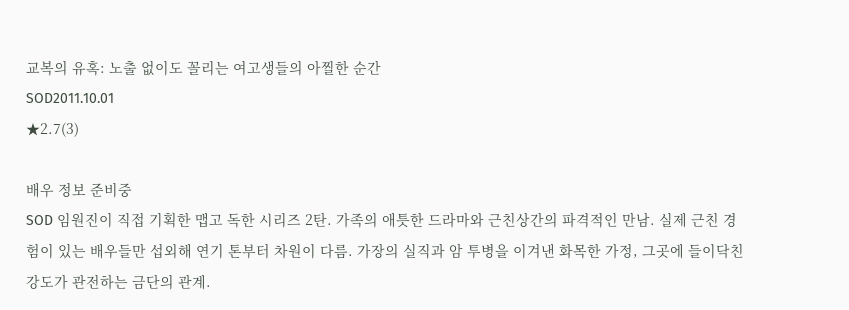교복의 유혹: 노출 없이도 꼴리는 여고생들의 아찔한 순간
SOD2011.10.01
★2.7(3)

배우 정보 준비중
SOD 임원진이 직접 기획한 맵고 독한 시리즈 2탄. 가족의 애틋한 드라마와 근친상간의 파격적인 만남. 실제 근친 경험이 있는 배우들만 섭외해 연기 톤부터 차원이 다름. 가장의 실직과 암 투병을 이겨낸 화목한 가정, 그곳에 들이닥친 강도가 관전하는 금단의 관계.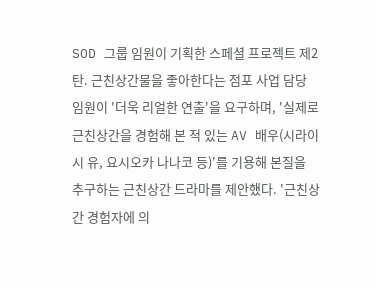SOD 그룹 임원이 기획한 스페셜 프로젝트 제2탄. 근친상간물을 좋아한다는 점포 사업 담당 임원이 '더욱 리얼한 연출'을 요구하며, '실제로 근친상간을 경험해 본 적 있는 AV 배우(시라이시 유, 요시오카 나나코 등)'를 기용해 본질을 추구하는 근친상간 드라마를 제안했다. '근친상간 경험자에 의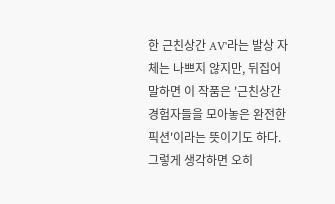한 근친상간 AV'라는 발상 자체는 나쁘지 않지만, 뒤집어 말하면 이 작품은 '근친상간 경험자들을 모아놓은 완전한 픽션'이라는 뜻이기도 하다. 그렇게 생각하면 오히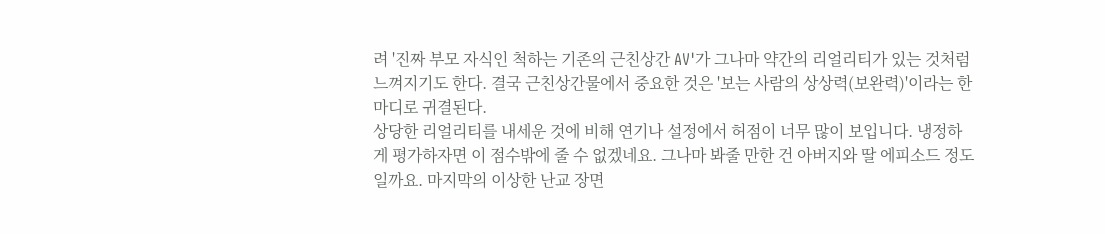려 '진짜 부모 자식인 척하는 기존의 근친상간 AV'가 그나마 약간의 리얼리티가 있는 것처럼 느껴지기도 한다. 결국 근친상간물에서 중요한 것은 '보는 사람의 상상력(보완력)'이라는 한마디로 귀결된다.
상당한 리얼리티를 내세운 것에 비해 연기나 설정에서 허점이 너무 많이 보입니다. 냉정하게 평가하자면 이 점수밖에 줄 수 없겠네요. 그나마 봐줄 만한 건 아버지와 딸 에피소드 정도일까요. 마지막의 이상한 난교 장면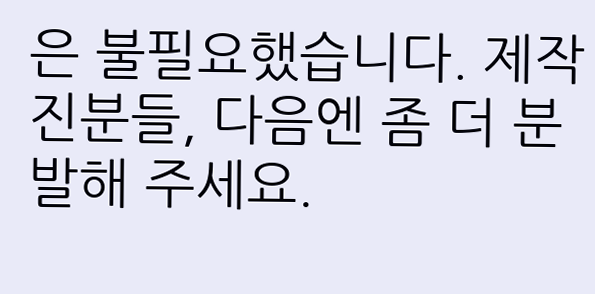은 불필요했습니다. 제작진분들, 다음엔 좀 더 분발해 주세요.